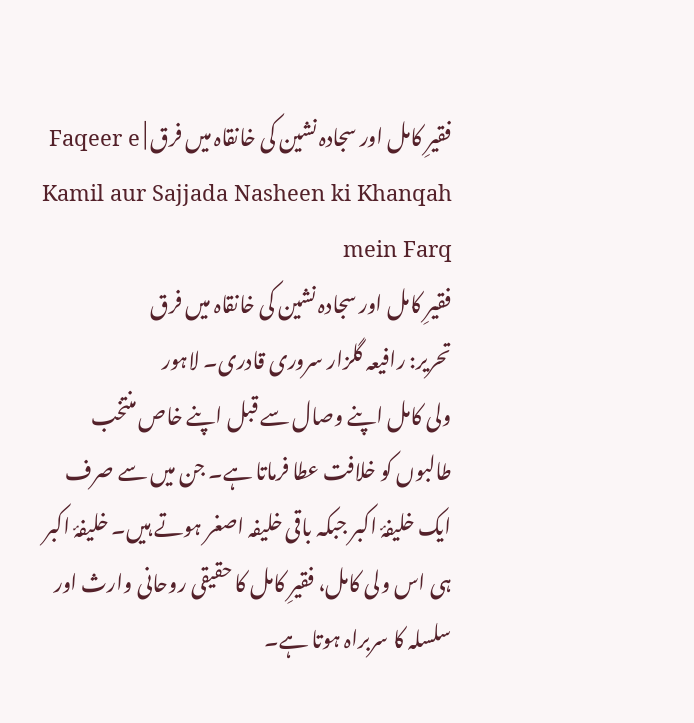فقیرِ کامل اور سجادہ نشین کی خانقاہ میں فرق | Faqeer e Kamil aur Sajjada Nasheen ki Khanqah mein Farq
فقیرِ کامل اور سجادہ نشین کی خانقاہ میں فرق
تحریر: رافیعہ گلزار سروری قادری۔ لاہور
ولی کامل اپنے وصال سے قبل اپنے خاص منتخب طالبوں کو خلافت عطا فرماتا ہے۔ جن میں سے صرف ایک خلیفۂ اکبر جبکہ باقی خلیفہ اصغر ہوتے ہیں۔ خلیفۂ اکبر ہی اس ولی کامل، فقیرِ کامل کا حقیقی روحانی وارث اور سلسلہ کا سربراہ ہوتا ہے۔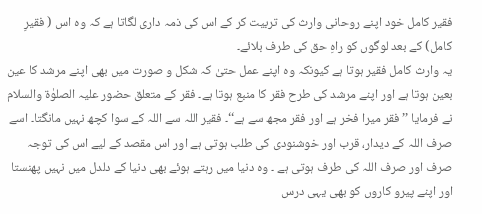فقیر کامل خود اپنے روحانی وارث کی تربیت کر کے اس کی ذمہ داری لگاتا ہے کہ وہ اس ( فقیرِ کامل) کے بعد لوگوں کو راہِ حق کی طرف بلائے۔
یہ وارث کامل فقیر ہوتا ہے کیونکہ وہ اپنے عمل حتیٰ کہ شکل و صورت میں بھی اپنے مرشد کا عین بعین ہوتا ہے اور اپنے مرشد کی طرح فقر کا منبع ہوتا ہے۔ فقر کے متعلق حضور علیہ الصلوٰۃ والسلام نے فرمایا ’’فقر میرا فخر ہے اور فقر مجھ سے ہے‘‘۔ فقیر اللہ سے اللہ کے سوا کچھ نہیں مانگتا۔ اسے صرف اللہ کے دیدار، قرب اور خوشنودی کی طلب ہوتی ہے اور اس مقصد کے لیے اس کی توجہ صرف اور صرف اللہ کی طرف ہوتی ہے ۔ وہ دنیا میں رہتے ہوئے بھی دنیا کے دلدل میں نہیں پھنستا اور اپنے پیرو کاروں کو بھی یہی درس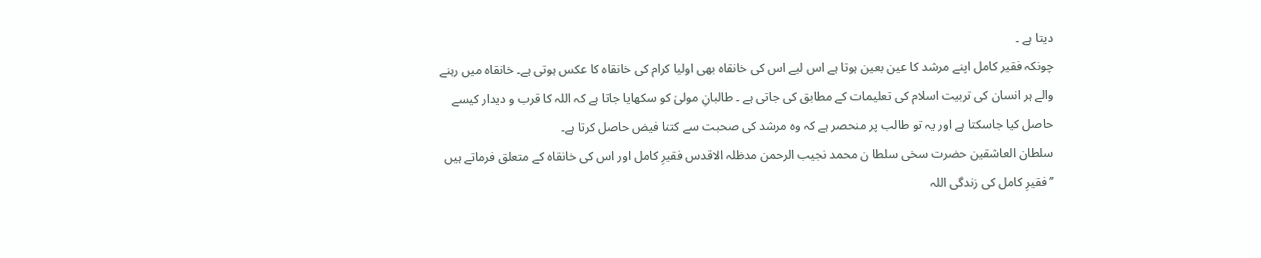دیتا ہے ۔
چونکہ فقیر کامل اپنے مرشد کا عین بعین ہوتا ہے اس لیے اس کی خانقاہ بھی اولیا کرام کی خانقاہ کا عکس ہوتی ہے۔ خانقاہ میں رہنے والے ہر انسان کی تربیت اسلام کی تعلیمات کے مطابق کی جاتی ہے ۔ طالبانِ مولیٰ کو سکھایا جاتا ہے کہ اللہ کا قرب و دیدار کیسے حاصل کیا جاسکتا ہے اور یہ تو طالب پر منحصر ہے کہ وہ مرشد کی صحبت سے کتنا فیض حاصل کرتا ہے۔
سلطان العاشقین حضرت سخی سلطا ن محمد نجیب الرحمن مدظلہ الاقدس فقیرِ کامل اور اس کی خانقاہ کے متعلق فرماتے ہیں ’’فقیرِ کامل کی زندگی اللہ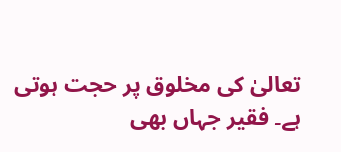تعالیٰ کی مخلوق پر حجت ہوتی ہے۔ فقیر جہاں بھی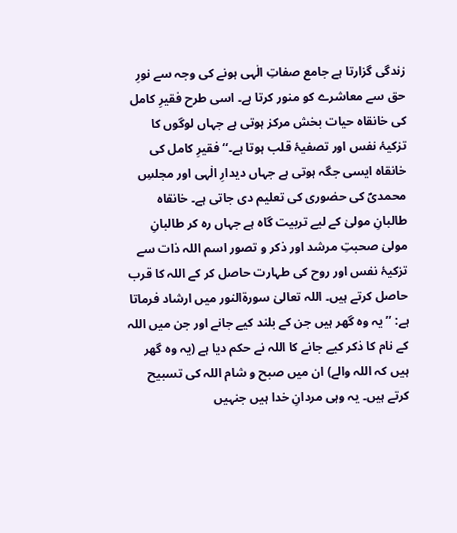زندگی گزارتا ہے جامع صفاتِ الٰہی ہونے کی وجہ سے نورِ حق سے معاشرے کو منور کرتا ہے۔ اسی طرح فقیرِ کامل کی خانقاہ حیات بخش مرکز ہوتی ہے جہاں لوگوں کا تزکیۂ نفس اور تصفیۂ قلب ہوتا ہے۔‘‘ فقیرِ کامل کی خانقاہ ایسی جگہ ہوتی ہے جہاں دیدارِ الٰہی اور مجلسِ محمدیؐ کی حضوری کی تعلیم دی جاتی ہے۔ خانقاہ طالبانِ مولیٰ کے لیے تربیت گاہ ہے جہاں رہ کر طالبانِ مولیٰ صحبتِ مرشد اور ذکر و تصور اسم اللہ ذات سے تزکیۂ نفس اور روح کی طہارت حاصل کر کے اللہ کا قرب حاصل کرتے ہیں۔ اللہ تعالیٰ سورۃالنور میں ارشاد فرماتا ہے: ’’یہ وہ گھر ہیں جن کے بلند کیے جانے اور جن میں اللہ کے نام کا ذکر کیے جانے کا اللہ نے حکم دیا ہے (یہ وہ گھر ہیں کہ اللہ والے) ان میں صبح و شام اللہ کی تسبیح کرتے ہیں۔ یہ وہی مردانِ خدا ہیں جنہیں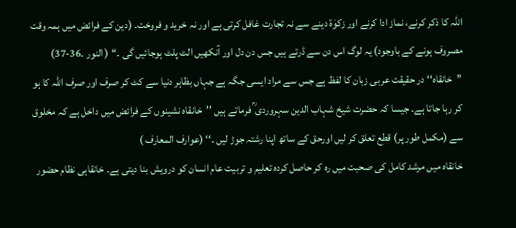اللہ کا ذکر کرنے، نماز ادا کرنے اور زکوٰۃ دینے سے نہ تجارت غافل کرتی ہے اور نہ خرید و فروخت۔ (دین کے فرائض میں ہمہ وقت مصروف ہونے کے باوجود) یہ لوگ اس دن سے ڈرتے ہیں جس دن دل اور آنکھیں الٹ پلٹ ہوجائیں گی ۔‘‘ ( النور ۔36-37)
’’خانقاہ‘‘ در حقیقت عربی زبان کا لفظ ہے جس سے مراد ایسی جگہ ہے جہاں بظاہر دنیا سے کٹ کر صرف اور صرف اللہ کا ہو کر رہا جاتا ہے۔ جیسا کہ حضرت شیخ شہاب الدین سہروردی ؒ فرماتے ہیں ’’خانقاہ نشینوں کے فرائض میں داخل ہے کہ مخلوق سے (مکمل طور پر) قطع تعلق کر لیں اورحق کے ساتھ اپنا رشتہ جوڑ لیں ۔‘‘ (عوارف المعارف )
خانقاہ میں مرشد کامل کی صحبت میں رہ کر حاصل کردہ تعلیم و تربیت عام انسان کو درویش بنا دیتی ہے۔ خانقاہی نظام حضور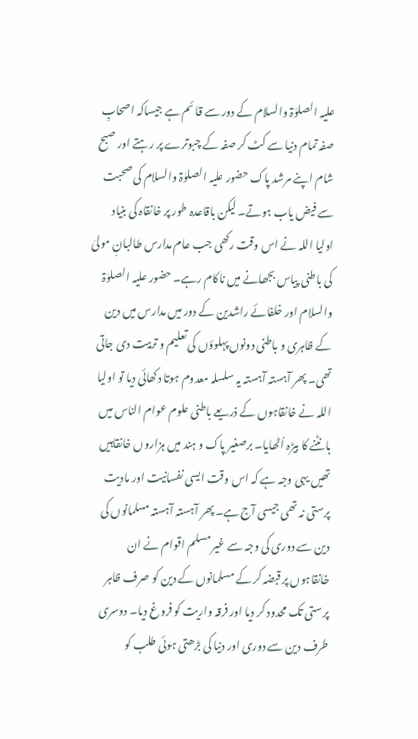علیہ الصلوٰۃ والسلام کے دور سے قا ئم ہے جیساکہ اصحابِ صفہ تمام دنیا سے کٹ کر صفہ کے چبوترے پر رہتے اور صبح شام اپنے مرشد پاک حضور علیہ الصلوٰۃ والسلام کی صحبت سے فیض یاب ہوتے۔ لیکن باقاعدہ طور پر خانقاہ کی بنیاد اولیا اللہ نے اس وقت رکھی جب عام مدارس طالبانِ مولیٰ کی باطنی پیاس بجھانے میں ناکام رہے۔ حضور علیہ الصلوٰۃ والسلام اور خلفائے راشدین کے دور میں مدارس میں دین کے ظاہری و باطنی دونوں پہلوؤں کی تعلیم و تربیت دی جاتی تھی۔ پھر آہستہ آہستہ یہ سلسلہ معدوم ہوتا دکھائی دیا تو اولیا اللہ نے خانقاہوں کے ذریعے باطنی علوم عوام الناس میں بانٹنے کا بیڑہ اُٹھایا۔ برصغیر پاک و ہند میں ہزاروں خانقاہیں تھیں یہی وجہ ہے کہ اس وقت ایسی نفسانیت اور مادیت پرستی نہ تھی جیسی آج ہے۔ پھر آہستہ آہستہ مسلمانوں کی دین سے دوری کی وجہ سے غیر مسلم اقوام نے ان خانقاہوں پر قبضہ کر کے مسلمانوں کے دین کو صرف ظاہر پرستی تک محدود کر دیا اور فرقہ واریت کو فروغ دیا۔ دوسری طرف دین سے دوری اور دنیا کی بڑھتی ہوئی طلب کو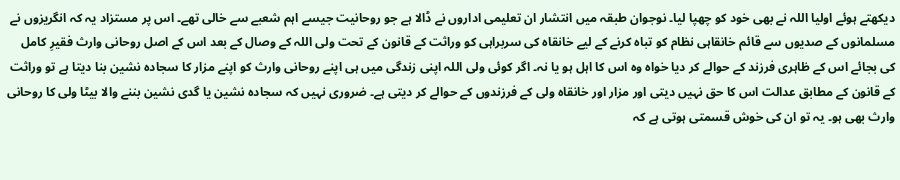دیکھتے ہوئے اولیا اللہ نے بھی خود کو چھپا لیا۔ نوجوان طبقہ میں انتشار ان تعلیمی اداروں نے ڈالا ہے جو روحانیت جیسے اہم شعبے سے خالی تھے۔ اس پر مستزاد یہ کہ انگریزوں نے مسلمانوں کے صدیوں سے قائم خانقاہی نظام کو تباہ کرنے کے لیے خانقاہ کی سربراہی کو وراثت کے قانون کے تحت ولی اللہ کے وصال کے بعد اس کے اصل روحانی وارث فقیرِ کامل کی بجائے اس کے ظاہری فرزند کے حوالے کر دیا خواہ وہ اس کا اہل ہو یا نہ۔ اگر کوئی ولی اللہ اپنی زندگی میں ہی اپنے روحانی وارث کو اپنے مزار کا سجادہ نشین بنا دیتا ہے تو وراثت کے قانون کے مطابق عدالت اس کا حق نہیں دیتی اور مزار اور خانقاہ ولی کے فرزندوں کے حوالے کر دیتی ہے۔ ضروری نہیں کہ سجادہ نشین یا گدی نشین بننے والا بیٹا ولی کا روحانی وارث بھی ہو۔ یہ تو ان کی خوش قسمتی ہوتی ہے کہ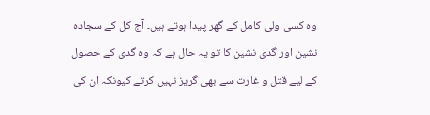وہ کسی ولی کامل کے گھر پیدا ہوتے ہیں۔ آج کل کے سجادہ نشین اور گدی نشین کا تو یہ حال ہے کہ وہ گدی کے حصول کے لیے قتل و غارت سے بھی گریز نہیں کرتے کیونکہ ان کی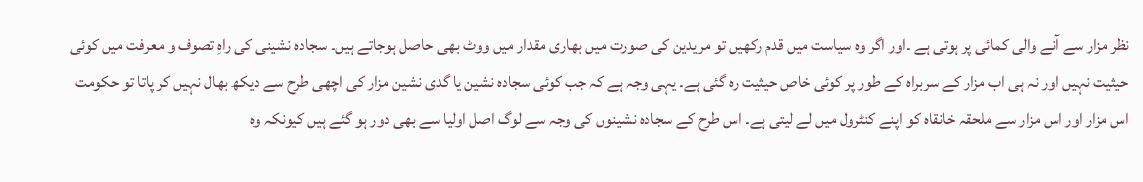نظر مزار سے آنے والی کمائی پر ہوتی ہے ۔اور اگر وہ سیاست میں قدم رکھیں تو مریدین کی صورت میں بھاری مقدار میں ووٹ بھی حاصل ہوجاتے ہیں۔ سجادہ نشینی کی راہِ تصوف و معرفت میں کوئی حیثیت نہیں اور نہ ہی اب مزار کے سربراہ کے طور پر کوئی خاص حیثیت رہ گئی ہے۔ یہی وجہ ہے کہ جب کوئی سجادہ نشین یا گدی نشین مزار کی اچھی طرح سے دیکھ بھال نہیں کر پاتا تو حکومت اس مزار اور اس مزار سے ملحقہ خانقاہ کو اپنے کنٹرول میں لے لیتی ہے۔ اس طرح کے سجادہ نشینوں کی وجہ سے لوگ اصل اولیا سے بھی دور ہو گئے ہیں کیونکہ وہ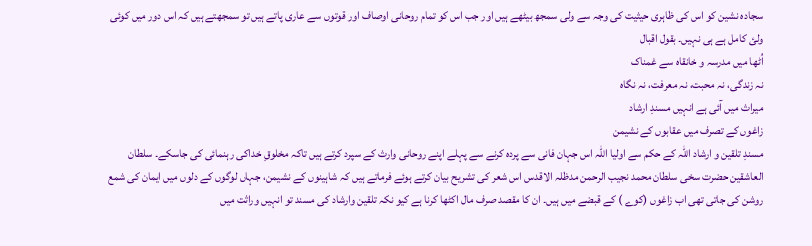سجادہ نشین کو اس کی ظاہری حیثیت کی وجہ سے ولی سمجھ بیٹھے ہیں اور جب اس کو تمام روحانی اوصاف اور قوتوں سے عاری پاتے ہیں تو سمجھتے ہیں کہ اس دور میں کوئی ولئ کامل ہے ہی نہیں۔ بقول اقبال
اُٹھا میں مدرسہ و خانقاہ سے غمناک
نہ زندگی، نہ محبت، نہ معرفت، نہ نگاہ
میراث میں آئی ہے انہیں مسندِ ارشاد
زاغوں کے تصرف میں عقابوں کے نشیمن
مسندِ تلقین و ارشاد اللہ کے حکم سے اولیا اللہ اس جہان فانی سے پردہ کرنے سے پہلے اپنے روحانی وارث کے سپرد کرتے ہیں تاکہ مخلوقِ خداکی رہنمائی کی جاسکے۔ سلطان العاشقین حضرت سخی سلطان محمد نجیب الرحمن مدظلہ الاقدس اس شعر کی تشریح بیان کرتے ہوئے فرماتے ہیں کہ شاہینوں کے نشیمن، جہاں لوگوں کے دلوں میں ایمان کی شمع روشن کی جاتی تھی اب زاغوں (کوے ) کے قبضے میں ہیں۔ ان کا مقصد صرف مال اکٹھا کرنا ہے کیو نکہ تلقین وارشاد کی مسند تو انہیں وراثت میں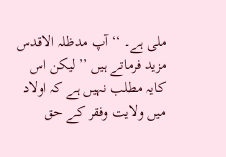ملی ہے۔ ‘‘ آپ مدظلہ الاقدس مزید فرماتے ہیں ’’لیکن اس کایہ مطلب نہیں ہے کہ اولاد میں ولایت وفقر کے حق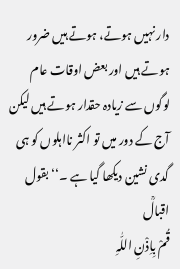دار نہیں ہوتے، ہوتے ہیں ضرور ہوتے ہیں اور بعض اوقات عام لوگوں سے زیادہ حقدار ہوتے ہیں لیکن آج کے دور میں تو اکثر نااہلوں کو ہی گدی نشین دیکھا گیا ہے ۔‘‘ بقول اقبالؒ
قُمْ بِاِذْنِ اللّٰہِ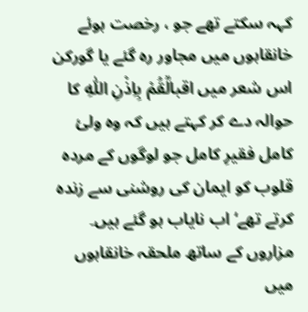کہہ سکتے تھے جو ، رخصت ہوئے
خانقاہوں میں مجاور رہ گئے یا گورکن
اس شعر میں اقبالؒقُمْ بِاِذْنِ اللّٰہِ کا حوالہ دے کر کہتے ہیں کہ وہ ولئ کامل فقیرِ کامل جو لوگوں کے مردہ قلوب کو ایمان کی روشنی سے زندہ کرتے تھے‘ اب نایاب ہو گئے ہیں۔ مزاروں کے ساتھ ملحقہ خانقاہوں میں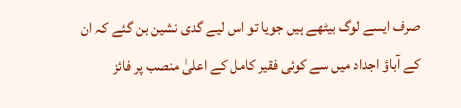صرف ایسے لوگ بیٹھے ہیں جویا تو اس لیے گدی نشین بن گئے کہ ان کے آباؤ اجداد میں سے کوئی فقیر کامل کے اعلیٰ منصب پر فائز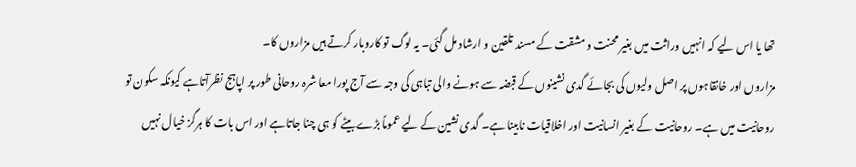تھا یا اس لیے کہ انہیں وراثت میں بغیر محنت و مشقت کے مسند تلقین و ارشاد مل گئی۔ یہ لوگ تو کاروبار کرتے ہیں مزاروں کا۔
مزاروں اور خانقاہوں پر اصل ولیوں کی بجائے گدی نشینوں کے قبضہ سے ہونے والی تباہی کی وجہ سے آج پورا معا شرہ روحانی طور پر اپاہج نظرآتاہے کیونکہ سکون تو روحانیت میں ہے۔ روحانیت کے بغیر انسانیت اور اخلاقیات نابینا ہے۔ گدی نشین کے لیے عموماً بڑے بیٹے کو ہی چنا جاتاہے اور اس بات کا ہرگز خیال نہیں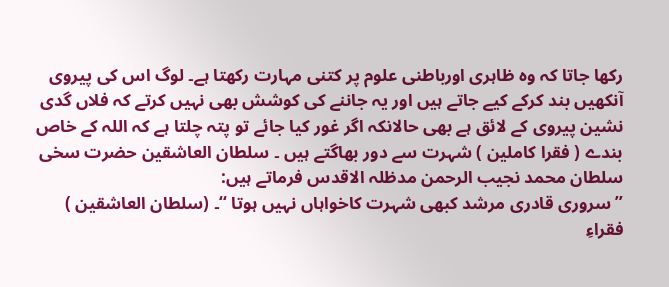رکھا جاتا کہ وہ ظاہری اورباطنی علوم پر کتنی مہارت رکھتا ہے۔ لوگ اس کی پیروی آنکھیں بند کرکے کیے جاتے ہیں اور یہ جاننے کی کوشش بھی نہیں کرتے کہ فلاں گدی نشین پیروی کے لائق ہے بھی حالانکہ اگر غور کیا جائے تو پتہ چلتا ہے کہ اللہ کے خاص بندے ( فقرا کاملین ) شہرت سے دور بھاگتے ہیں ۔ سلطان العاشقین حضرت سخی سلطان محمد نجیب الرحمن مدظلہ الاقدس فرماتے ہیں:
’’ سروری قادری مرشد کبھی شہرت کاخواہاں نہیں ہوتا ‘‘۔ (سلطان العاشقین )
فقراءِ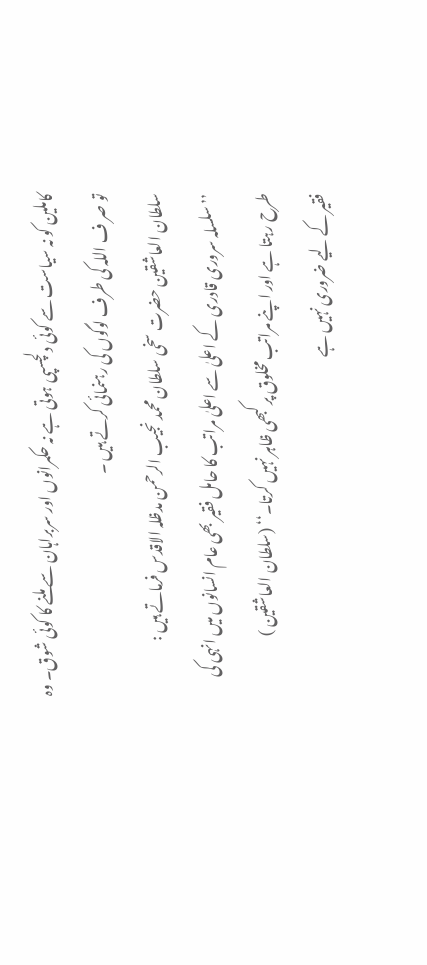کاملین کو نہ سیاست سے کوئی دلچسپی ہوتی ہے نہ حکمرانوں اور سربراہان سے ملنے کا کوئی شوق۔ وہ تو صر ف اللہ کی طرف لوگوں کی رہنمائی کرتے ہیں ۔
سلطان العاشقین حضرت سخی سلطان محمد نجیب الرحمن مدظلہ الاقدس فرماتے ہیں :
’’ سلسلہ سروری قادری کے اعلیٰ سے اعلیٰ مراتب کا حامل فقیر بھی عام انسانوں میں انہی کی طرح رہتا ہے اور اپنے مراتب مخلوق پر کبھی ظاہر نہیں کرتا۔‘‘ (سلطان العاشقین )
فقیر کے لیے ضروری نہیں ہے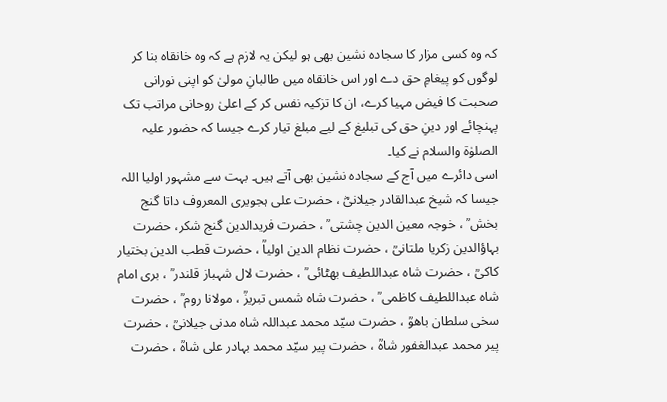کہ وہ کسی مزار کا سجادہ نشین بھی ہو لیکن یہ لازم ہے کہ وہ خانقاہ بنا کر لوگوں کو پیغامِ حق دے اور اس خانقاہ میں طالبانِ مولیٰ کو اپنی نورانی صحبت کا فیض مہیا کرے، ان کا تزکیہ نفس کر کے اعلیٰ روحانی مراتب تک پہنچائے اور دینِ حق کی تبلیغ کے لیے مبلغ تیار کرے جیسا کہ حضور علیہ الصلوٰۃ والسلام نے کیا۔
اسی دائرے میں آج کے سجادہ نشین بھی آتے ہیں۔ بہت سے مشہور اولیا اللہ جیسا کہ شیخ عبدالقادر جیلانیؓ ، حضرت علی ہجویری المعروف داتا گنج بخش ؒ ، خوجہ معین الدین چشتی ؒ ، حضرت فریدالدین گنج شکر، حضرت بہاؤالدین زکریا ملتانیؒ ، حضرت نظام الدین اولیاؒ ، حضرت قطب الدین بختیار کاکیؒ ، حضرت شاہ عبداللطیف بھٹائی ؒ ، حضرت لال شہباز قلندر ؒ ، بری امام شاہ عبداللطیف کاظمی ؒ ، حضرت شاہ شمس تبریزؒ ، مولانا روم ؒ ، حضرت سخی سلطان باھوؒ ، حضرت سیّد محمد عبداللہ شاہ مدنی جیلانیؒ ، حضرت پیر محمد عبدالغفور شاہؒ ، حضرت پیر سیّد محمد بہادر علی شاہؒ ، حضرت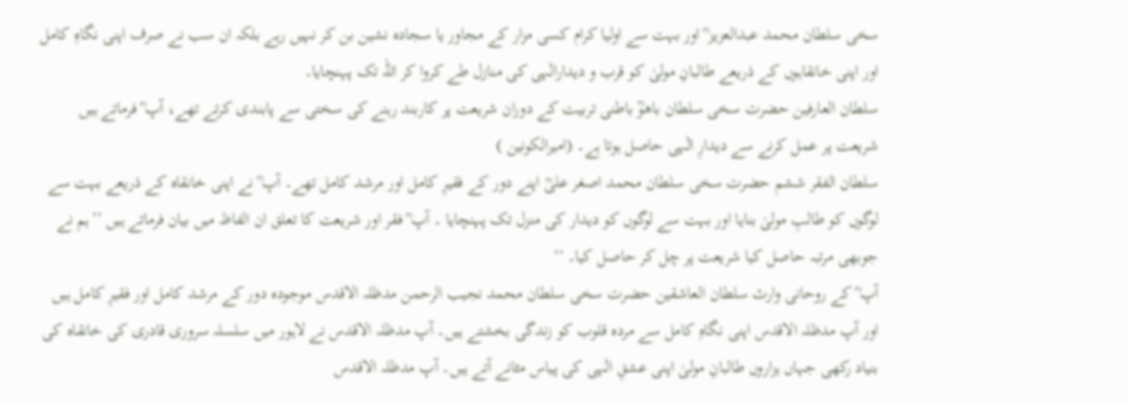سخی سلطان محمد عبدالعزیز ؒ اور بہت سے اولیا کرام کسی مزار کے مجاور یا سجادہ نشین بن کر نہیں رہے بلکہ ان سب نے صرف اپنی نگاہِ کامل اور اپنی خانقاہوں کے ذریعے طالبانِ مولیٰ کو قرب و دیدارالٰہی کی منازل طے کروا کر اللہ تک پہنچایا۔
سلطان العارفین حضرت سخی سلطان باھوؒ باطنی تربیت کے دوران شریعت پر کاربند رہنے کی سختی سے پابندی کرتے تھے، آپ ؒ فرماتے ہیں شریعت پر عمل کرنے سے دیدارِ الٰہی حاصل ہوتا ہے۔ (امیرالکونین )
سلطان الفقر ششم حضرت سخی سلطان محمد اصغر علیؒ اپنے دور کے فقیرِ کامل اور مرشد کامل تھے۔ آپ ؒ نے اپنی خانقاہ کے ذریعے بہت سے لوگوں کو طالبِ مولیٰ بنایا اور بہت سے لوگوں کو دیدار کی منزل تک پہنچایا ۔ آپ ؒ فقر اور شریعت کا تعلق ان الفاظ میں بیان فرماتے ہیں ’’ہم نے جوبھی مرتبہ حاصل کیا شریعت پر چل کر حاصل کیا۔ ‘‘
آپ ؒ کے روحانی وارث سلطان العاشقین حضرت سخی سلطان محمد نجیب الرحمن مدظلہ الاقدس موجودہ دور کے مرشد کامل اور فقیرِ کامل ہیں اور آپ مدظلہ الاقدس اپنی نگاہِ کامل سے مردہ قلوب کو زندگی بخشتے ہیں۔ آپ مدظلہ الاقدس نے لاہور میں سلسلہ سروری قادری کی خانقاہ کی بنیاد رکھی جہاں ہزاروں طالبانِ مولیٰ اپنی عشقِ الٰہی کی پیاس مٹانے آتے ہیں۔ آپ مدظلہ الاقدس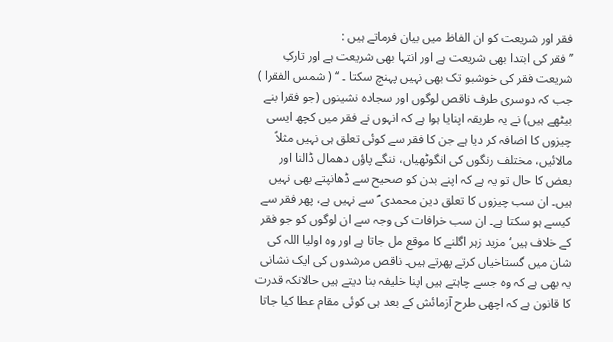فقر اور شریعت کو ان الفاظ میں بیان فرماتے ہیں :
’’ فقر کی ابتدا بھی شریعت ہے اور انتہا بھی شریعت ہے اور تارکِ شریعت فقر کی خوشبو تک بھی نہیں پہنچ سکتا ۔ ‘‘ ( شمس الفقرا )
جب کہ دوسری طرف ناقص لوگوں اور سجادہ نشینوں (جو فقرا بنے بیٹھے ہیں) نے یہ طریقہ اپنایا ہوا ہے کہ انہوں نے فقر میں کچھ ایسی چیزوں کا اضافہ کر دیا ہے جن کا فقر سے کوئی تعلق ہی نہیں مثلاً مالائیں، مختلف رنگوں کی انگوٹھیاں، ننگے پاؤں دھمال ڈالنا اور بعض کا حال تو یہ ہے کہ اپنے بدن کو صحیح سے ڈھانپتے بھی نہیں ہیں۔ ان سب چیزوں کا تعلق دین محمدی ؐ سے نہیں ہے، پھر فقر سے کیسے ہو سکتا ہے۔ ان سب خرافات کی وجہ سے ان لوگوں کو جو فقر کے خلاف ہیں‘ مزید زہر اگلنے کا موقع مل جاتا ہے اور وہ اولیا اللہ کی شان میں گستاخیاں کرتے پھرتے ہیں۔ ناقص مرشدوں کی ایک نشانی یہ بھی ہے کہ وہ جسے چاہتے ہیں اپنا خلیفہ بنا دیتے ہیں حالانکہ قدرت کا قانون ہے کہ اچھی طرح آزمائش کے بعد ہی کوئی مقام عطا کیا جاتا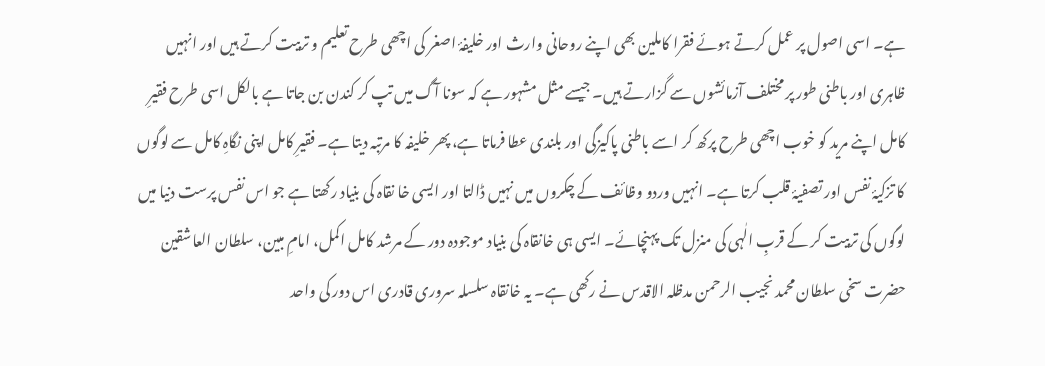ہے۔ اسی اصول پر عمل کرتے ہوئے فقرا کاملین بھی اپنے روحانی وارث اور خلیفۂ اصغر کی اچھی طرح تعلیم و تربیت کرتے ہیں اور انہیں ظاہری اور باطنی طور پر مختلف آزمائشوں سے گزارتے ہیں۔ جیسے مثل مشہور ہے کہ سونا آگ میں تپ کر کندن بن جاتا ہے بالکل اسی طرح فقیرِ کامل اپنے مرید کو خوب اچھی طرح پرکھ کر اسے باطنی پاکیزگی اور بلندی عطا فرماتا ہے، پھر خلیفہ کا مرتبہ دیتا ہے۔ فقیرِ کامل اپنی نگاہِ کامل سے لوگوں کا تزکیۂ نفس اور تصفیۂ قلب کرتا ہے۔ انہیں وردو وظائف کے چکروں میں نہیں ڈالتا اور ایسی خا نقاہ کی بنیاد رکھتا ہے جو اس نفس پرست دنیا میں لوگوں کی تربیت کر کے قربِ الٰہی کی منزل تک پہنچائے۔ ایسی ہی خانقاہ کی بنیاد موجودہ دور کے مرشد کامل اکمل، امامِ مبین، سلطان العاشقین حضرت سخی سلطان محمد نجیب الرحمن مدظلہ الاقدس نے رکھی ہے۔ یہ خانقاہ سلسلہ سروری قادری اس دور کی واحد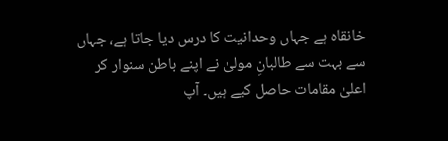خانقاہ ہے جہاں وحدانیت کا درس دیا جاتا ہے، جہاں سے بہت سے طالبانِ مولیٰ نے اپنے باطن سنوار کر اعلیٰ مقامات حاصل کیے ہیں۔ آپ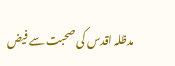مدظلہ اقدس کی صحبت سے فیض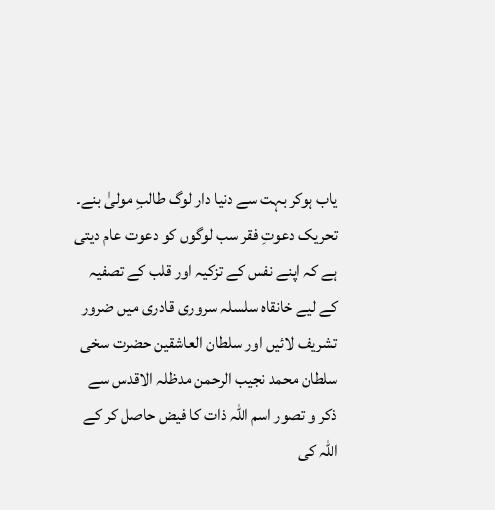یاب ہوکر بہت سے دنیا دار لوگ طالبِ مولیٰ بنے۔ تحریک دعوتِ فقر سب لوگوں کو دعوت عام دیتی ہے کہ اپنے نفس کے تزکیہ اور قلب کے تصفیہ کے لیے خانقاہ سلسلہ سروری قادری میں ضرور تشریف لائیں اور سلطان العاشقین حضرت سخی سلطان محمد نجیب الرحمن مدظلہ الاقدس سے ذکر و تصور اسم اللہ ذات کا فیض حاصل کر کے اللہ کی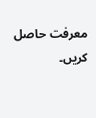معرفت حاصل کریں۔